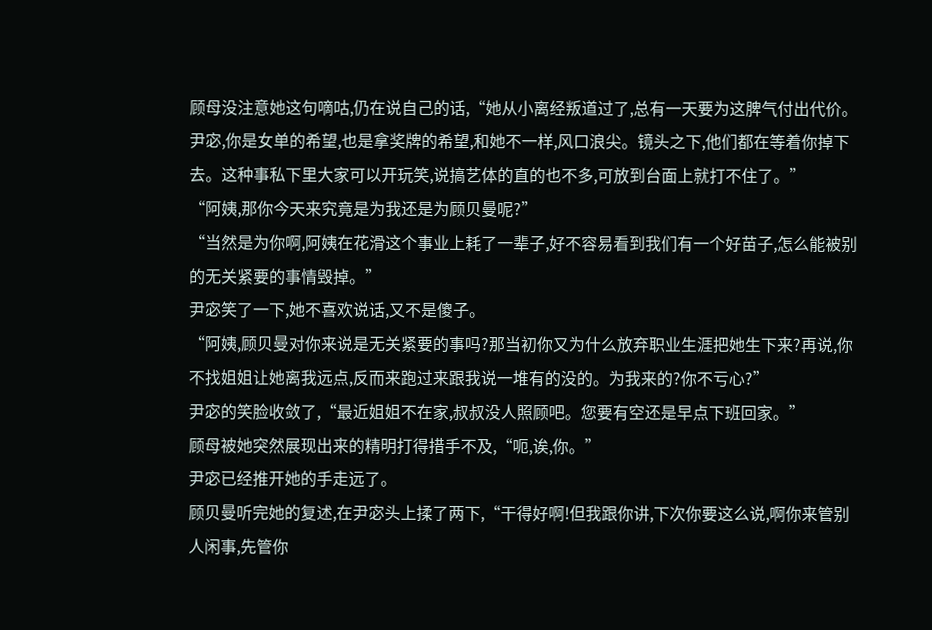顾母没注意她这句嘀咕,仍在说自己的话,“她从小离经叛道过了,总有一天要为这脾气付出代价。尹宓,你是女单的希望,也是拿奖牌的希望,和她不一样,风口浪尖。镜头之下,他们都在等着你掉下去。这种事私下里大家可以开玩笑,说搞艺体的直的也不多,可放到台面上就打不住了。”
“阿姨,那你今天来究竟是为我还是为顾贝曼呢?”
“当然是为你啊,阿姨在花滑这个事业上耗了一辈子,好不容易看到我们有一个好苗子,怎么能被别的无关紧要的事情毁掉。”
尹宓笑了一下,她不喜欢说话,又不是傻子。
“阿姨,顾贝曼对你来说是无关紧要的事吗?那当初你又为什么放弃职业生涯把她生下来?再说,你不找姐姐让她离我远点,反而来跑过来跟我说一堆有的没的。为我来的?你不亏心?”
尹宓的笑脸收敛了,“最近姐姐不在家,叔叔没人照顾吧。您要有空还是早点下班回家。”
顾母被她突然展现出来的精明打得措手不及,“呃,诶,你。”
尹宓已经推开她的手走远了。
顾贝曼听完她的复述,在尹宓头上揉了两下,“干得好啊!但我跟你讲,下次你要这么说,啊你来管别人闲事,先管你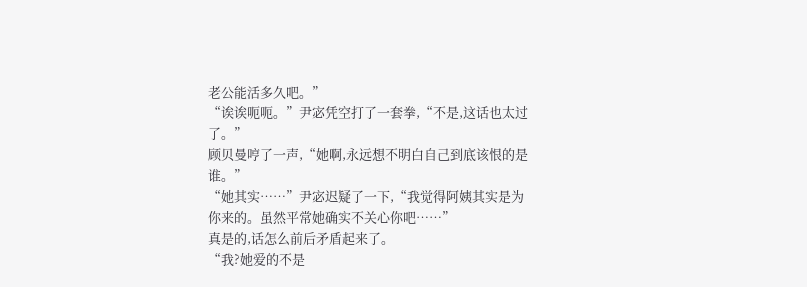老公能活多久吧。”
“诶诶呃呃。”尹宓凭空打了一套拳,“不是,这话也太过了。”
顾贝曼哼了一声,“她啊,永远想不明白自己到底该恨的是谁。”
“她其实……”尹宓迟疑了一下,“我觉得阿姨其实是为你来的。虽然平常她确实不关心你吧……”
真是的,话怎么前后矛盾起来了。
“我?她爱的不是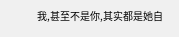我,甚至不是你,其实都是她自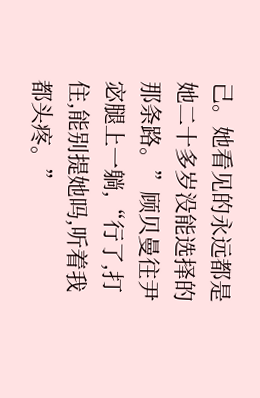己。她看见的永远都是她二十多岁没能选择的那条路。”顾贝曼往尹宓腿上一躺,“行了,打住,能别提她吗,听着我都头疼。”